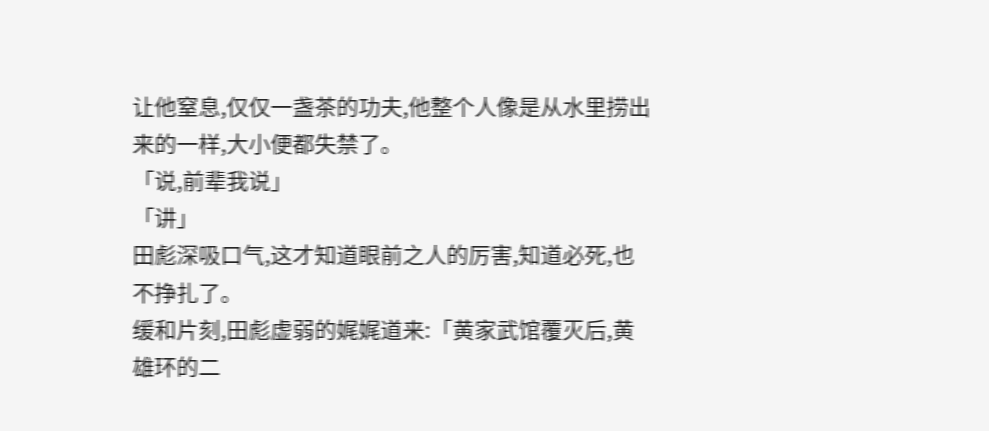让他窒息,仅仅一盏茶的功夫,他整个人像是从水里捞出来的一样,大小便都失禁了。
「说,前辈我说」
「讲」
田彪深吸口气,这才知道眼前之人的厉害,知道必死,也不挣扎了。
缓和片刻,田彪虚弱的娓娓道来:「黄家武馆覆灭后,黄雄环的二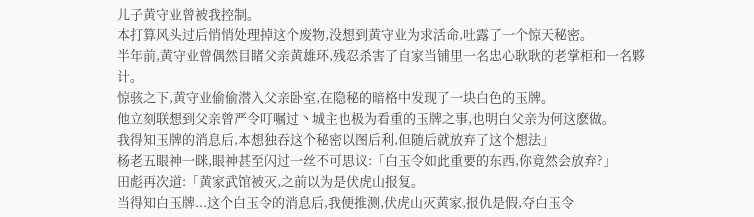儿子黄守业曾被我控制。
本打算风头过后悄悄处理掉这个废物,没想到黄守业为求活命,吐露了一个惊天秘密。
半年前,黄守业曾偶然目睹父亲黄雄环,残忍杀害了自家当铺里一名忠心耿耿的老掌柜和一名夥计。
惊骇之下,黄守业偷偷潜入父亲卧室,在隐秘的暗格中发现了一块白色的玉牌。
他立刻联想到父亲曾严令叮嘱过丶城主也极为看重的玉牌之事,也明白父亲为何这麽做。
我得知玉牌的消息后,本想独吞这个秘密以图后利,但随后就放弃了这个想法」
杨老五眼神一眯,眼神甚至闪过一丝不可思议:「白玉令如此重要的东西,你竟然会放弃?」
田彪再次道:「黄家武馆被灭,之前以为是伏虎山报复。
当得知白玉牌...这个白玉令的消息后,我便推测,伏虎山灭黄家,报仇是假,夺白玉令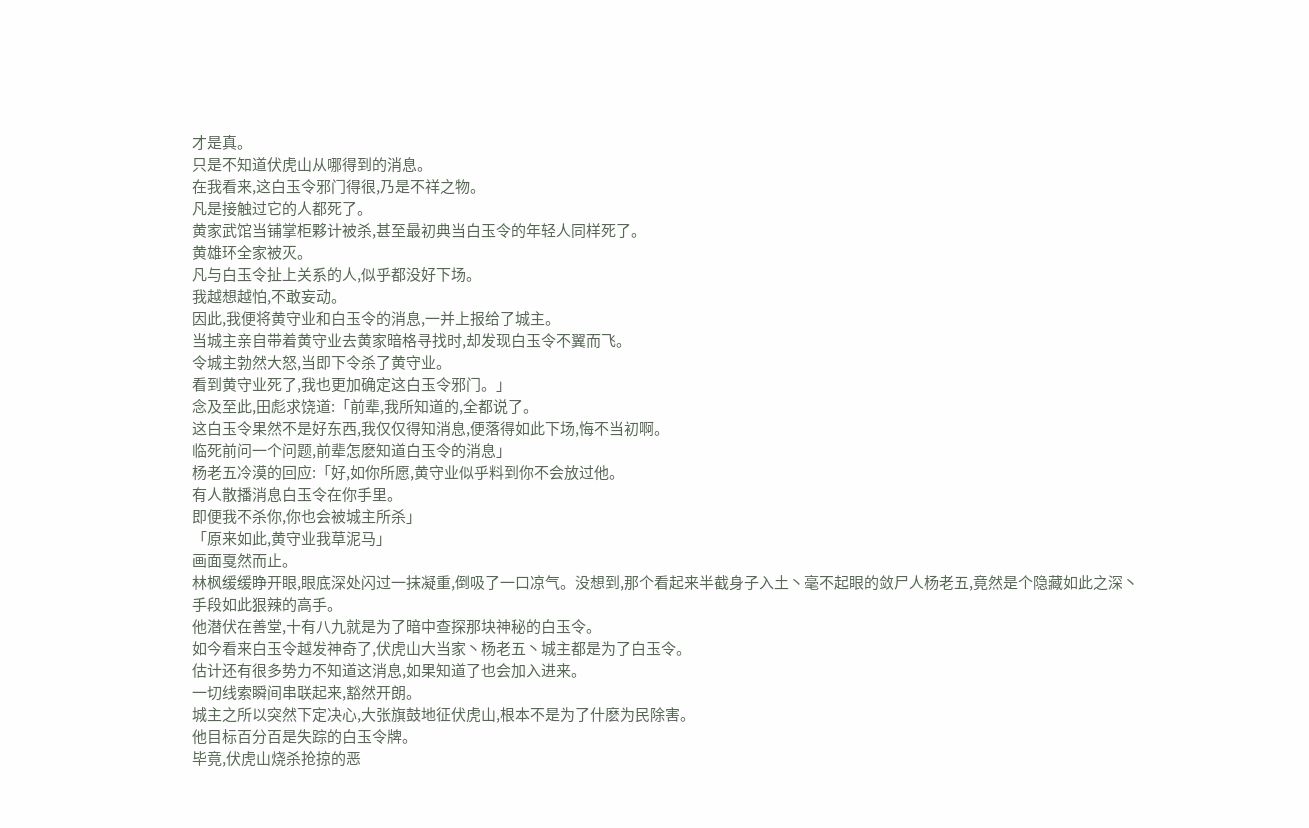才是真。
只是不知道伏虎山从哪得到的消息。
在我看来,这白玉令邪门得很,乃是不祥之物。
凡是接触过它的人都死了。
黄家武馆当铺掌柜夥计被杀,甚至最初典当白玉令的年轻人同样死了。
黄雄环全家被灭。
凡与白玉令扯上关系的人,似乎都没好下场。
我越想越怕,不敢妄动。
因此,我便将黄守业和白玉令的消息,一并上报给了城主。
当城主亲自带着黄守业去黄家暗格寻找时,却发现白玉令不翼而飞。
令城主勃然大怒,当即下令杀了黄守业。
看到黄守业死了,我也更加确定这白玉令邪门。」
念及至此,田彪求饶道:「前辈,我所知道的,全都说了。
这白玉令果然不是好东西,我仅仅得知消息,便落得如此下场,悔不当初啊。
临死前问一个问题,前辈怎麽知道白玉令的消息」
杨老五冷漠的回应:「好,如你所愿,黄守业似乎料到你不会放过他。
有人散播消息白玉令在你手里。
即便我不杀你,你也会被城主所杀」
「原来如此,黄守业我草泥马」
画面戛然而止。
林枫缓缓睁开眼,眼底深处闪过一抹凝重,倒吸了一口凉气。没想到,那个看起来半截身子入土丶毫不起眼的敛尸人杨老五,竟然是个隐藏如此之深丶手段如此狠辣的高手。
他潜伏在善堂,十有八九就是为了暗中查探那块神秘的白玉令。
如今看来白玉令越发神奇了,伏虎山大当家丶杨老五丶城主都是为了白玉令。
估计还有很多势力不知道这消息,如果知道了也会加入进来。
一切线索瞬间串联起来,豁然开朗。
城主之所以突然下定决心,大张旗鼓地征伏虎山,根本不是为了什麽为民除害。
他目标百分百是失踪的白玉令牌。
毕竟,伏虎山烧杀抢掠的恶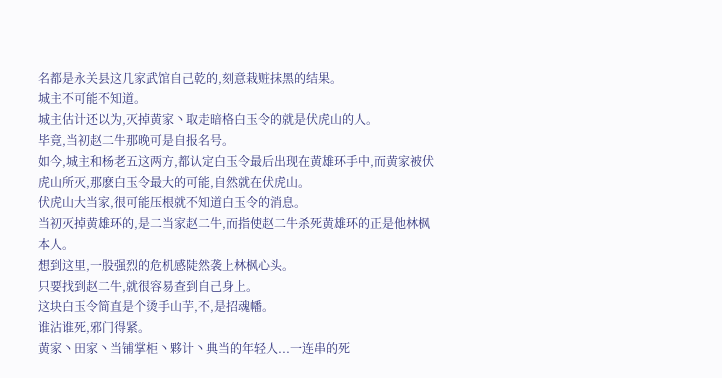名都是永关县这几家武馆自己乾的,刻意栽赃抹黑的结果。
城主不可能不知道。
城主估计还以为,灭掉黄家丶取走暗格白玉令的就是伏虎山的人。
毕竟,当初赵二牛那晚可是自报名号。
如今,城主和杨老五这两方,都认定白玉令最后出现在黄雄环手中,而黄家被伏虎山所灭,那麽白玉令最大的可能,自然就在伏虎山。
伏虎山大当家,很可能压根就不知道白玉令的消息。
当初灭掉黄雄环的,是二当家赵二牛,而指使赵二牛杀死黄雄环的正是他林枫本人。
想到这里,一股强烈的危机感陡然袭上林枫心头。
只要找到赵二牛,就很容易查到自己身上。
这块白玉令简直是个烫手山芋,不,是招魂幡。
谁沾谁死,邪门得紧。
黄家丶田家丶当铺掌柜丶夥计丶典当的年轻人...一连串的死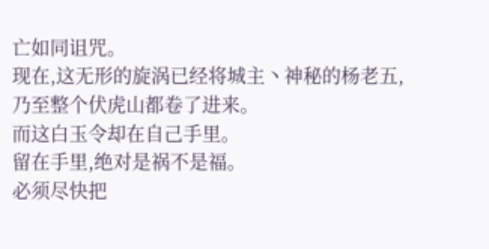亡如同诅咒。
现在,这无形的旋涡已经将城主丶神秘的杨老五,乃至整个伏虎山都卷了进来。
而这白玉令却在自己手里。
留在手里,绝对是祸不是福。
必须尽快把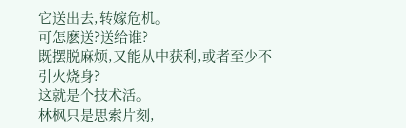它送出去,转嫁危机。
可怎麽送?送给谁?
既摆脱麻烦,又能从中获利,或者至少不引火烧身?
这就是个技术活。
林枫只是思索片刻,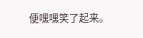便嘿嘿笑了起来。